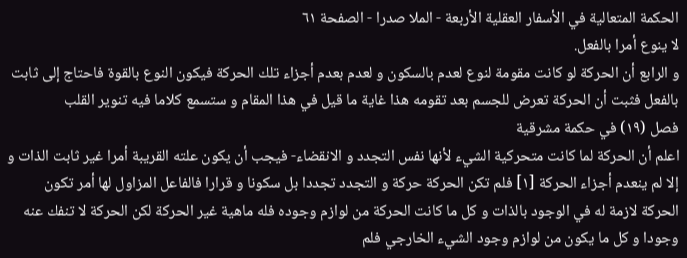الحكمة المتعالية في الأسفار العقلية الأربعة - الملا صدرا - الصفحة ٦١
لا ينوع أمرا بالفعل.
و الرابع أن الحركة لو كانت مقومة لنوع لعدم بالسكون و لعدم بعدم أجزاء تلك الحركة فيكون النوع بالقوة فاحتاج إلى ثابت بالفعل فثبت أن الحركة تعرض للجسم بعد تقومه هذا غاية ما قيل في هذا المقام و ستسمع كلاما فيه تنوير القلب
فصل (١٩) في حكمة مشرقية
اعلم أن الحركة لما كانت متحركية الشيء لأنها نفس التجدد و الانقضاء- فيجب أن يكون علته القريبة أمرا غير ثابت الذات و إلا لم ينعدم أجزاء الحركة [١] فلم تكن الحركة حركة و التجدد تجددا بل سكونا و قرارا فالفاعل المزاول لها أمر تكون الحركة لازمة له في الوجود بالذات و كل ما كانت الحركة من لوازم وجوده فله ماهية غير الحركة لكن الحركة لا تنفك عنه وجودا و كل ما يكون من لوازم وجود الشيء الخارجي فلم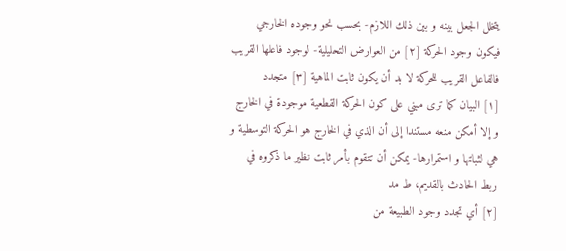يتخلل الجعل بينه و بين ذلك اللازم- بحسب نحو وجوده الخارجي فيكون وجود الحركة [٢] من العوارض التحليلية- لوجود فاعلها القريب فالفاعل القريب للحركة لا بد أن يكون ثابت الماهية [٣] متجدد
[١] البيان كما ترى مبني على كون الحركة القطعية موجودة في الخارج و إلا أمكن منعه مستندا إلى أن الذي في الخارج هو الحركة التوسطية و هي لثباتها و استمرارها- يمكن أن تتقوم بأمر ثابت نظير ما ذكروه في ربط الحادث بالقديم، ط مد
[٢] أي تجدد وجود الطبيعة من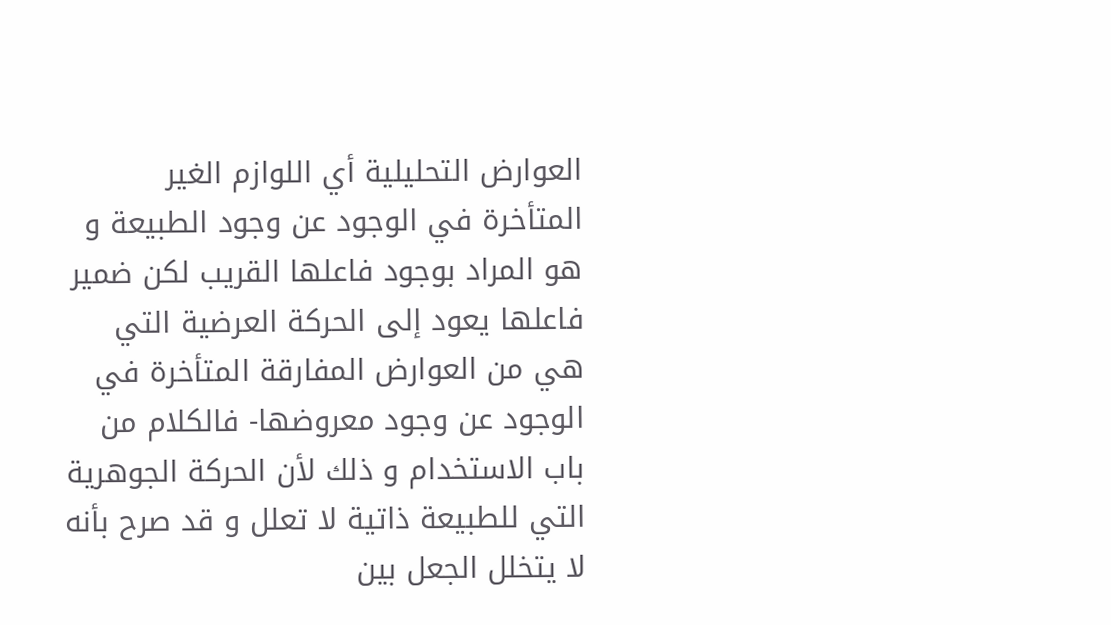العوارض التحليلية أي اللوازم الغير المتأخرة في الوجود عن وجود الطبيعة و هو المراد بوجود فاعلها القريب لكن ضمير فاعلها يعود إلى الحركة العرضية التي هي من العوارض المفارقة المتأخرة في الوجود عن وجود معروضها- فالكلام من باب الاستخدام و ذلك لأن الحركة الجوهرية التي للطبيعة ذاتية لا تعلل و قد صرح بأنه لا يتخلل الجعل بين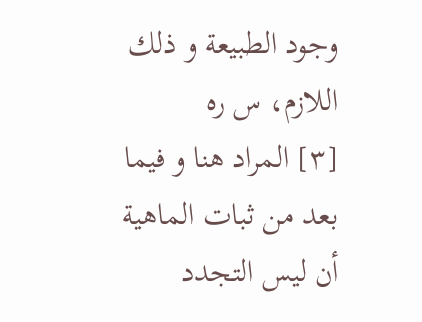وجود الطبيعة و ذلك اللازم، س ره
[٣] المراد هنا و فيما بعد من ثبات الماهية أن ليس التجدد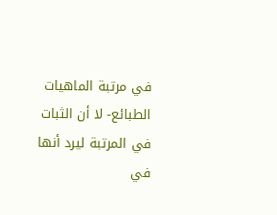في مرتبة الماهيات الطبائع- لا أن الثبات في المرتبة ليرد أنها في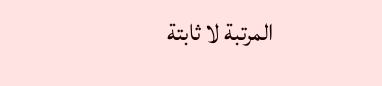المرتبة لا ثابتة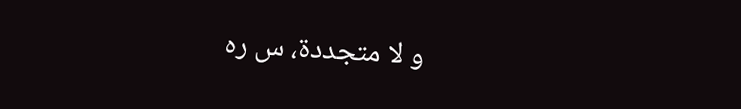و لا متجددة، س ره